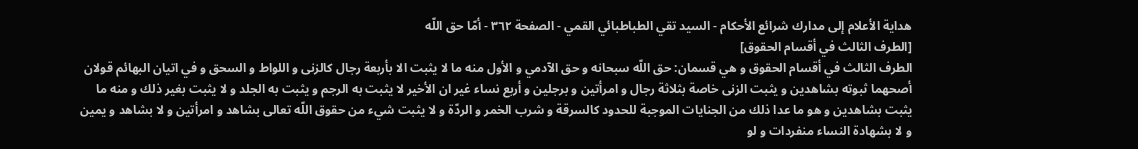هداية الأعلام إلى مدارك شرائع الأحكام - السيد تقي الطباطبائي القمي - الصفحة ٣٦٢ - أمّا حق اللّه
[الطرف الثالث في أقسام الحقوق]
الطرف الثالث في أقسام الحقوق و هي قسمان: حق اللّه سبحانه و حق الآدمي و الأول منه ما لا يثبت الا بأربعة رجال كالزنى و اللواط و السحق و في اتيان البهائم قولان أصحهما ثبوته بشاهدين و يثبت الزنى خاصة بثلاثة رجال و امرأتين و برجلين و أربع نساء غير ان الأخير لا يثبت به الرجم و يثبت به الجلد و لا يثبت بغير ذلك و منه ما يثبت بشاهدين و هو ما عدا ذلك من الجنايات الموجبة للحدود كالسرقة و شرب الخمر و الردّة و لا يثبت شيء من حقوق اللّه تعالى بشاهد و امرأتين و لا بشاهد و يمين و لا بشهادة النساء منفردات و لو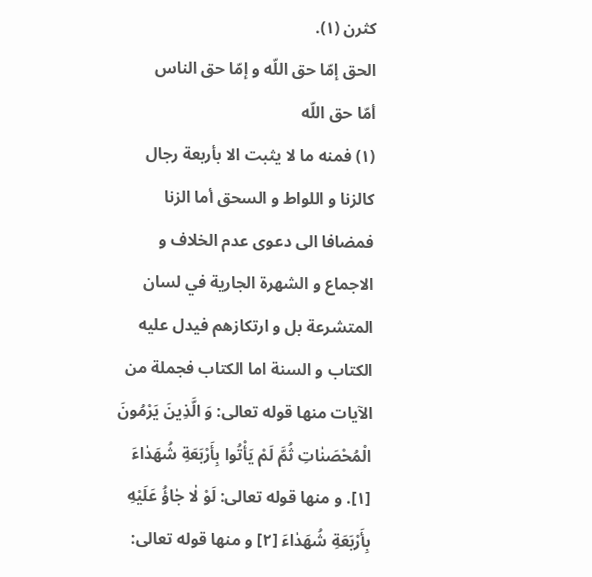كثرن (١).
الحق إمّا حق اللّه و إمّا حق الناس
أمّا حق اللّه
(١) فمنه ما لا يثبت الا بأربعة رجال كالزنا و اللواط و السحق أما الزنا فمضافا الى دعوى عدم الخلاف و الاجماع و الشهرة الجارية في لسان المتشرعة بل و ارتكازهم فيدل عليه الكتاب و السنة اما الكتاب فجملة من الآيات منها قوله تعالى: وَ الَّذِينَ يَرْمُونَ الْمُحْصَنٰاتِ ثُمَّ لَمْ يَأْتُوا بِأَرْبَعَةِ شُهَدٰاءَ [١]. و منها قوله تعالى: لَوْ لٰا جٰاؤُ عَلَيْهِ بِأَرْبَعَةِ شُهَدٰاءَ [٢] و منها قوله تعالى: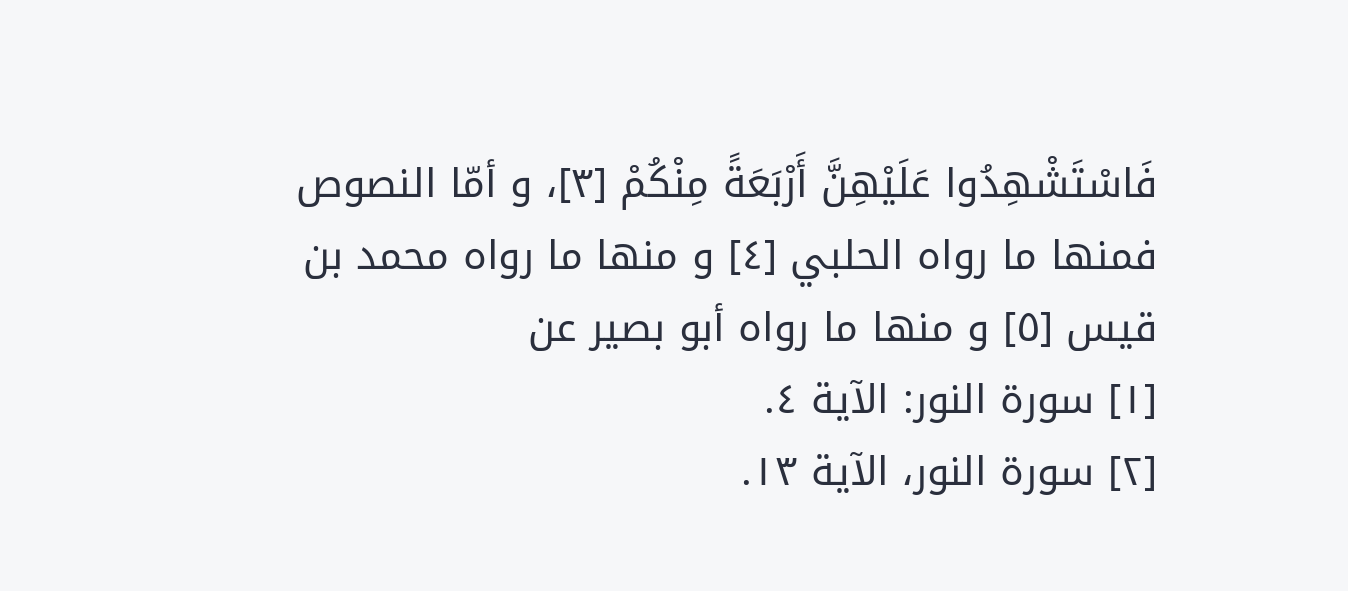فَاسْتَشْهِدُوا عَلَيْهِنَّ أَرْبَعَةً مِنْكُمْ [٣]، و أمّا النصوص فمنها ما رواه الحلبي [٤] و منها ما رواه محمد بن قيس [٥] و منها ما رواه أبو بصير عن
[١] سورة النور: الآية ٤.
[٢] سورة النور، الآية ١٣.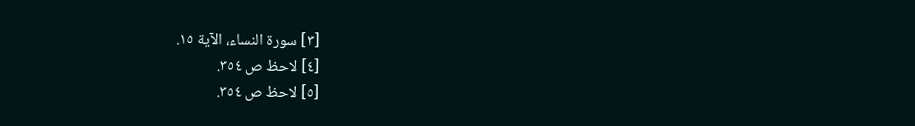[٣] سورة النساء، الآية ١٥.
[٤] لاحظ ص ٣٥٤.
[٥] لاحظ ص ٣٥٤.